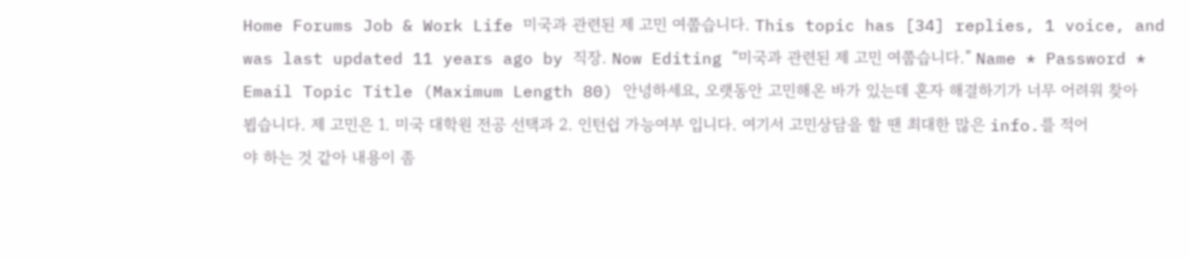Home Forums Job & Work Life 미국과 관련된 제 고민 여쭙습니다. This topic has [34] replies, 1 voice, and was last updated 11 years ago by 직장. Now Editing “미국과 관련된 제 고민 여쭙습니다.” Name * Password * Email Topic Title (Maximum Length 80) 안녕하세요, 오랫동안 고민해온 바가 있는데 혼자 해결하기가 너무 어려워 찾아 뵙습니다. 제 고민은 1. 미국 대학원 전공 선택과 2. 인턴쉽 가능여부 입니다. 여기서 고민상담을 할 땐 최대한 많은 info.를 적어야 하는 것 같아 내용이 좀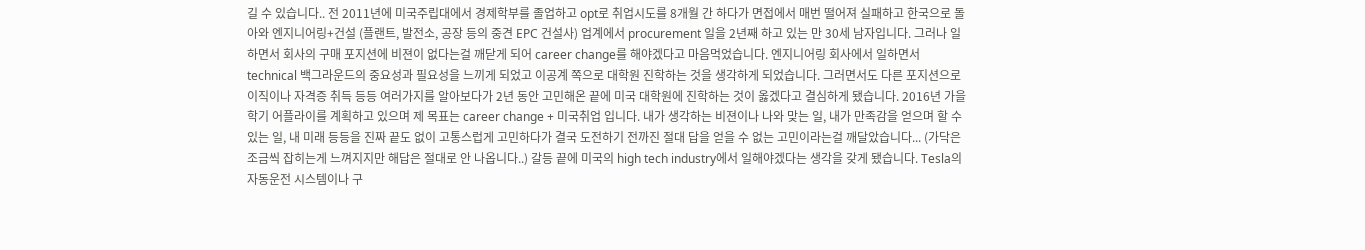길 수 있습니다.. 전 2011년에 미국주립대에서 경제학부를 졸업하고 opt로 취업시도를 8개월 간 하다가 면접에서 매번 떨어져 실패하고 한국으로 돌아와 엔지니어링+건설 (플랜트, 발전소, 공장 등의 중견 EPC 건설사) 업계에서 procurement 일을 2년째 하고 있는 만 30세 남자입니다. 그러나 일하면서 회사의 구매 포지션에 비젼이 없다는걸 깨닫게 되어 career change를 해야겠다고 마음먹었습니다. 엔지니어링 회사에서 일하면서 technical 백그라운드의 중요성과 필요성을 느끼게 되었고 이공계 쪽으로 대학원 진학하는 것을 생각하게 되었습니다. 그러면서도 다른 포지션으로 이직이나 자격증 취득 등등 여러가지를 알아보다가 2년 동안 고민해온 끝에 미국 대학원에 진학하는 것이 옳겠다고 결심하게 됐습니다. 2016년 가을학기 어플라이를 계획하고 있으며 제 목표는 career change + 미국취업 입니다. 내가 생각하는 비젼이나 나와 맞는 일, 내가 만족감을 얻으며 할 수 있는 일, 내 미래 등등을 진짜 끝도 없이 고통스럽게 고민하다가 결국 도전하기 전까진 절대 답을 얻을 수 없는 고민이라는걸 깨달았습니다... (가닥은 조금씩 잡히는게 느껴지지만 해답은 절대로 안 나옵니다..) 갈등 끝에 미국의 high tech industry에서 일해야겠다는 생각을 갖게 됐습니다. Tesla의 자동운전 시스템이나 구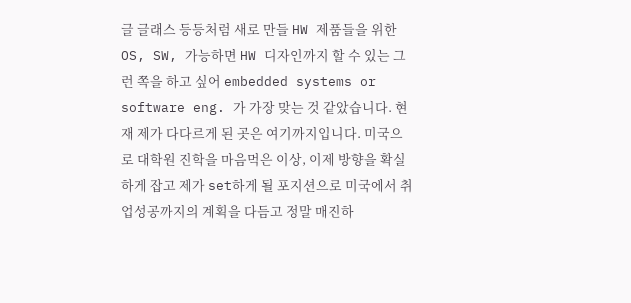글 글래스 등등처럼 새로 만들 HW 제품들을 위한 OS, SW, 가능하면 HW 디자인까지 할 수 있는 그런 쪽을 하고 싶어 embedded systems or software eng. 가 가장 맞는 것 같았습니다. 현재 제가 다다르게 된 곳은 여기까지입니다. 미국으로 대학원 진학을 마음먹은 이상, 이제 방향을 확실하게 잡고 제가 set하게 될 포지션으로 미국에서 취업성공까지의 계획을 다듬고 정말 매진하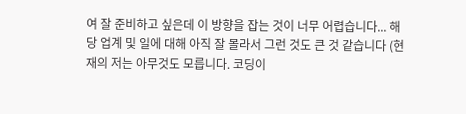여 잘 준비하고 싶은데 이 방향을 잡는 것이 너무 어렵습니다... 해당 업계 및 일에 대해 아직 잘 몰라서 그런 것도 큰 것 같습니다 (현재의 저는 아무것도 모릅니다. 코딩이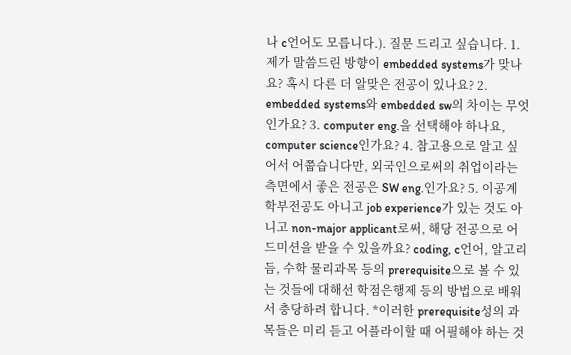나 c언어도 모릅니다.). 질문 드리고 싶습니다. 1. 제가 말씀드린 방향이 embedded systems가 맞나요? 혹시 다른 더 알맞은 전공이 있나요? 2. embedded systems와 embedded sw의 차이는 무엇인가요? 3. computer eng.을 선택해야 하나요, computer science인가요? 4. 참고용으로 알고 싶어서 어쭙습니다만, 외국인으로써의 취업이라는 측면에서 좋은 전공은 SW eng.인가요? 5. 이공계 학부전공도 아니고 job experience가 있는 것도 아니고 non-major applicant로써, 해당 전공으로 어드미션을 받을 수 있을까요? coding, c언어, 알고리듬, 수학 물리과목 등의 prerequisite으로 볼 수 있는 것들에 대해선 학점은행제 등의 방법으로 배워서 충당하려 합니다. *이러한 prerequisite성의 과목들은 미리 듣고 어플라이할 때 어필해야 하는 것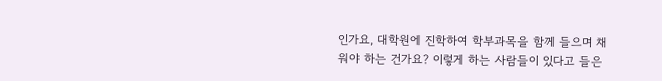인가요, 대학원에 진학하여 학부과목을 함께 들으며 채워야 하는 건가요? 이렇게 하는 사람들이 있다고 들은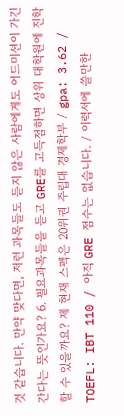것 같습니다. 만약 맞다면, 저런 과목들도 듣지 않은 사람에게도 어드미션이 가긴 간다는 뜻인가요? 6. 필요과목들을 듣고 GRE를 고득점하면 상위 대학원에 진학할 수 있을까요? 제 현재 스펙은 20위권 주립대 경제학부 / gpa: 3.62 / TOEFL: IBT 110 / 아직 GRE 점수는 없습니다. / 이력서에 쓸만한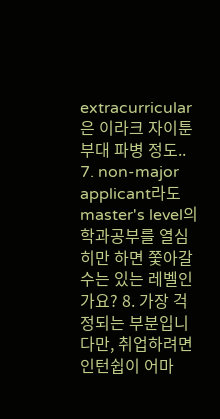extracurricular은 이라크 자이툰부대 파병 정도.. 7. non-major applicant라도 master's level의 학과공부를 열심히만 하면 쫓아갈 수는 있는 레벨인가요? 8. 가장 걱정되는 부분입니다만, 취업하려면 인턴쉽이 어마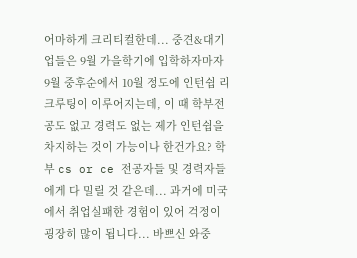어마하게 크리티컬한데... 중견&대기업들은 9월 가을학기에 입학하자마자 9월 중후순에서 10월 정도에 인턴쉽 리크루팅이 이루어지는데, 이 때 학부전공도 없고 경력도 없는 제가 인턴쉽을 차지하는 것이 가능이나 한건가요? 학부 cs or ce 전공자들 및 경력자들에게 다 밀릴 것 같은데... 과거에 미국에서 취업실패한 경험이 있어 걱정이 굉장히 많이 됩니다... 바쁘신 와중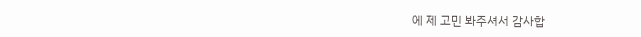에 제 고민 봐주셔서 감사합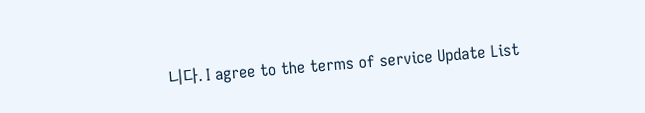니다. I agree to the terms of service Update List